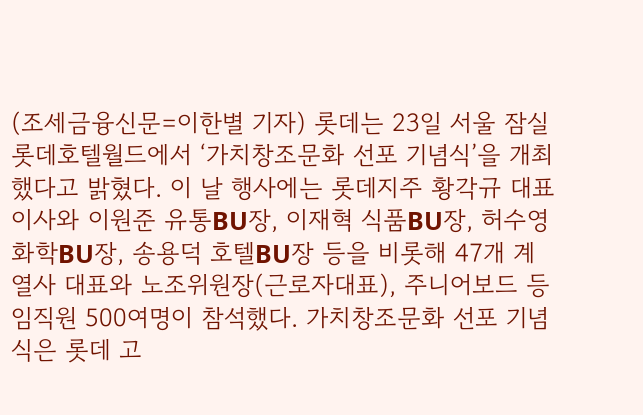(조세금융신문=이한별 기자) 롯데는 23일 서울 잠실 롯데호텔월드에서 ‘가치창조문화 선포 기념식’을 개최했다고 밝혔다. 이 날 행사에는 롯데지주 황각규 대표이사와 이원준 유통BU장, 이재혁 식품BU장, 허수영 화학BU장, 송용덕 호텔BU장 등을 비롯해 47개 계열사 대표와 노조위원장(근로자대표), 주니어보드 등 임직원 500여명이 참석했다. 가치창조문화 선포 기념식은 롯데 고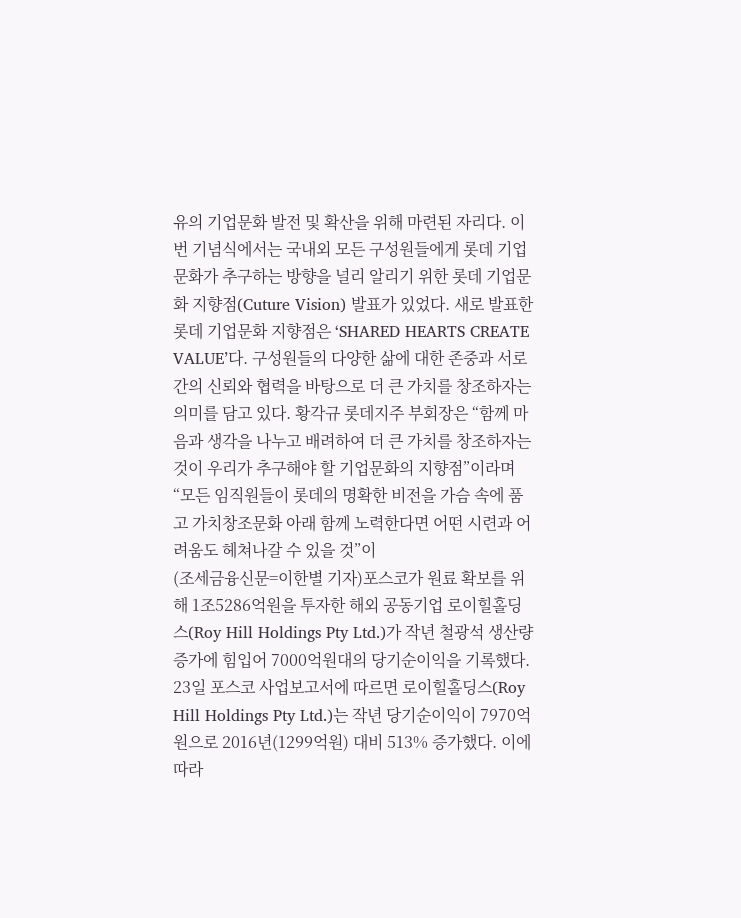유의 기업문화 발전 및 확산을 위해 마련된 자리다. 이번 기념식에서는 국내외 모든 구성원들에게 롯데 기업문화가 추구하는 방향을 널리 알리기 위한 롯데 기업문화 지향점(Cuture Vision) 발표가 있었다. 새로 발표한 롯데 기업문화 지향점은 ‘SHARED HEARTS CREATE VALUE’다. 구성원들의 다양한 삶에 대한 존중과 서로간의 신뢰와 협력을 바탕으로 더 큰 가치를 창조하자는 의미를 담고 있다. 황각규 롯데지주 부회장은 “함께 마음과 생각을 나누고 배려하여 더 큰 가치를 창조하자는 것이 우리가 추구해야 할 기업문화의 지향점”이라며 “모든 임직원들이 롯데의 명확한 비전을 가슴 속에 품고 가치창조문화 아래 함께 노력한다면 어떤 시련과 어려움도 헤쳐나갈 수 있을 것”이
(조세금융신문=이한별 기자)포스코가 원료 확보를 위해 1조5286억원을 투자한 해외 공동기업 로이힐홀딩스(Roy Hill Holdings Pty Ltd.)가 작년 철광석 생산량 증가에 힘입어 7000억원대의 당기순이익을 기록했다. 23일 포스코 사업보고서에 따르면 로이힐홀딩스(Roy Hill Holdings Pty Ltd.)는 작년 당기순이익이 7970억원으로 2016년(1299억원) 대비 513% 증가했다. 이에 따라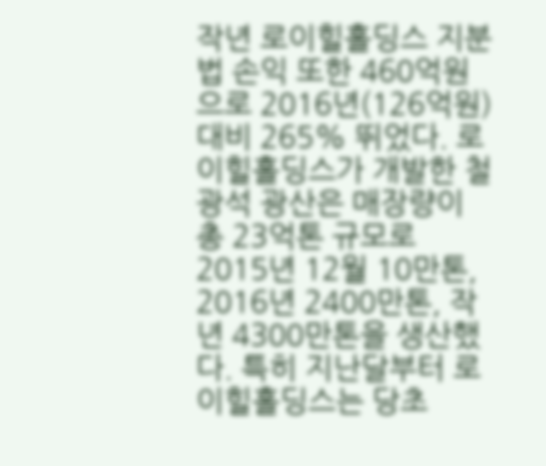작년 로이힐홀딩스 지분법 손익 또한 460억원으로 2016년(126억원) 대비 265% 뛰었다. 로이힐홀딩스가 개발한 철광석 광산은 매장량이 총 23억톤 규모로 2015년 12월 10만톤, 2016년 2400만톤, 작년 4300만톤을 생산했다. 특히 지난달부터 로이힐홀딩스는 당초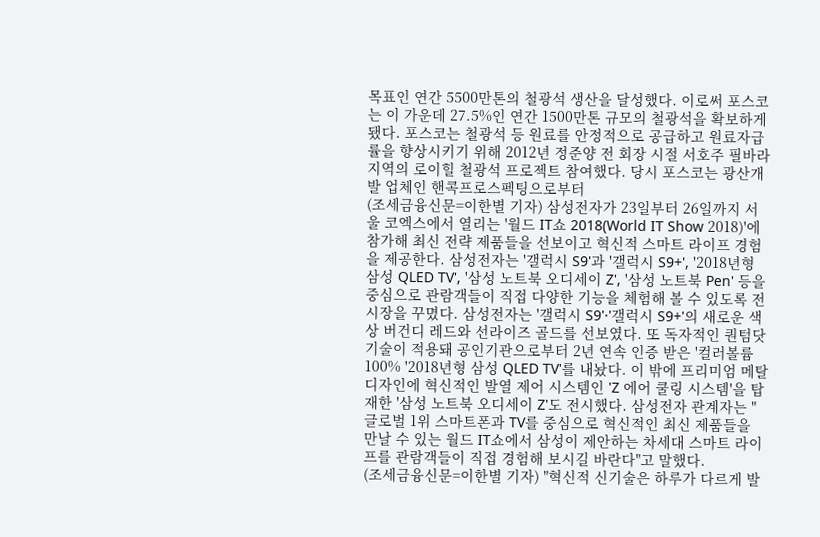목표인 연간 5500만톤의 철광석 생산을 달성했다. 이로써 포스코는 이 가운데 27.5%인 연간 1500만톤 규모의 철광석을 확보하게 됐다. 포스코는 철광석 등 원료를 안정적으로 공급하고 원료자급률을 향상시키기 위해 2012년 정준양 전 회장 시절 서호주 필바라 지역의 로이힐 철광석 프로젝트 참여했다. 당시 포스코는 광산개발 업체인 핸콕프로스펙팅으로부터
(조세금융신문=이한별 기자) 삼성전자가 23일부터 26일까지 서울 코엑스에서 열리는 '월드 IT쇼 2018(World IT Show 2018)'에 참가해 최신 전략 제품들을 선보이고 혁신적 스마트 라이프 경험을 제공한다. 삼성전자는 '갤럭시 S9'과 '갤럭시 S9+', '2018년형 삼성 QLED TV', '삼성 노트북 오디세이 Z', '삼성 노트북 Pen' 등을 중심으로 관람객들이 직접 다양한 기능을 체험해 볼 수 있도록 전시장을 꾸몄다. 삼성전자는 '갤럭시 S9'·'갤럭시 S9+'의 새로운 색상 버건디 레드와 선라이즈 골드를 선보였다. 또 독자적인 퀀텀닷 기술이 적용돼 공인기관으로부터 2년 연속 인증 받은 '컬러볼륨 100% '2018년형 삼성 QLED TV'를 내놨다. 이 밖에 프리미엄 메탈 디자인에 혁신적인 발열 제어 시스템인 'Z 에어 쿨링 시스템'을 탑재한 '삼성 노트북 오디세이 Z'도 전시했다. 삼성전자 관계자는 "글로벌 1위 스마트폰과 TV를 중심으로 혁신적인 최신 제품들을 만날 수 있는 월드 IT쇼에서 삼성이 제안하는 차세대 스마트 라이프를 관람객들이 직접 경험해 보시길 바란다"고 말했다.
(조세금융신문=이한별 기자) "혁신적 신기술은 하루가 다르게 발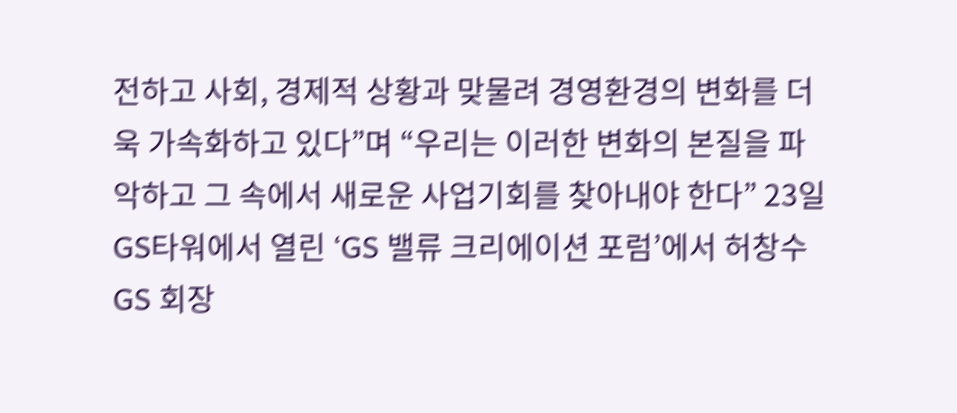전하고 사회, 경제적 상황과 맞물려 경영환경의 변화를 더욱 가속화하고 있다”며 “우리는 이러한 변화의 본질을 파악하고 그 속에서 새로운 사업기회를 찾아내야 한다” 23일 GS타워에서 열린 ‘GS 밸류 크리에이션 포럼’에서 허창수 GS 회장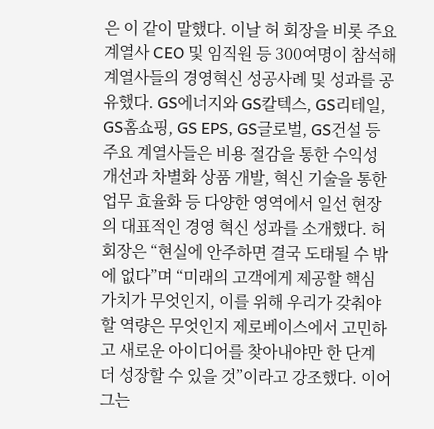은 이 같이 말했다. 이날 허 회장을 비롯 주요 계열사 CEO 및 임직원 등 300여명이 참석해 계열사들의 경영혁신 성공사례 및 성과를 공유했다. GS에너지와 GS칼텍스, GS리테일, GS홈쇼핑, GS EPS, GS글로벌, GS건설 등 주요 계열사들은 비용 절감을 통한 수익성 개선과 차별화 상품 개발, 혁신 기술을 통한 업무 효율화 등 다양한 영역에서 일선 현장의 대표적인 경영 혁신 성과를 소개했다. 허 회장은 “현실에 안주하면 결국 도태될 수 밖에 없다”며 “미래의 고객에게 제공할 핵심 가치가 무엇인지, 이를 위해 우리가 갖춰야 할 역량은 무엇인지 제로베이스에서 고민하고 새로운 아이디어를 찾아내야만 한 단계 더 성장할 수 있을 것”이라고 강조했다. 이어 그는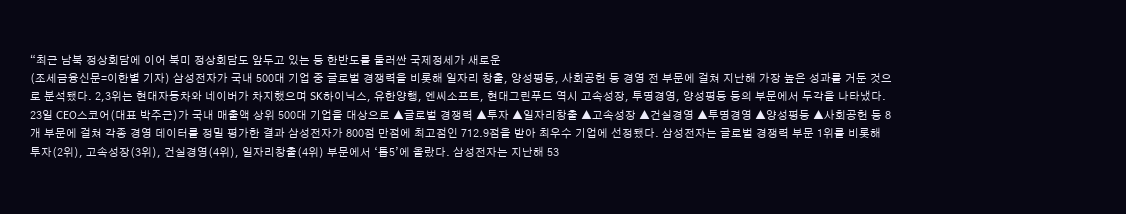“최근 남북 정상회담에 이어 북미 정상회담도 앞두고 있는 등 한반도를 둘러싼 국제정세가 새로운
(조세금융신문=이한별 기자) 삼성전자가 국내 500대 기업 중 글로벌 경쟁력을 비롯해 일자리 창출, 양성평등, 사회공헌 등 경영 전 부문에 걸쳐 지난해 가장 높은 성과를 거둔 것으로 분석됐다. 2,3위는 현대자동차와 네이버가 차지했으며 SK하이닉스, 유한양행, 엔씨소프트, 현대그린푸드 역시 고속성장, 투명경영, 양성평등 등의 부문에서 두각을 나타냈다. 23일 CEO스코어(대표 박주근)가 국내 매출액 상위 500대 기업을 대상으로 ▲글로벌 경쟁력 ▲투자 ▲일자리창출 ▲고속성장 ▲건실경영 ▲투명경영 ▲양성평등 ▲사회공헌 등 8개 부문에 걸쳐 각종 경영 데이터를 정밀 평가한 결과 삼성전자가 800점 만점에 최고점인 712.9점을 받아 최우수 기업에 선정됐다. 삼성전자는 글로벌 경쟁력 부문 1위를 비롯해 투자(2위), 고속성장(3위), 건실경영(4위), 일자리창출(4위) 부문에서 ‘톱5’에 올랐다. 삼성전자는 지난해 53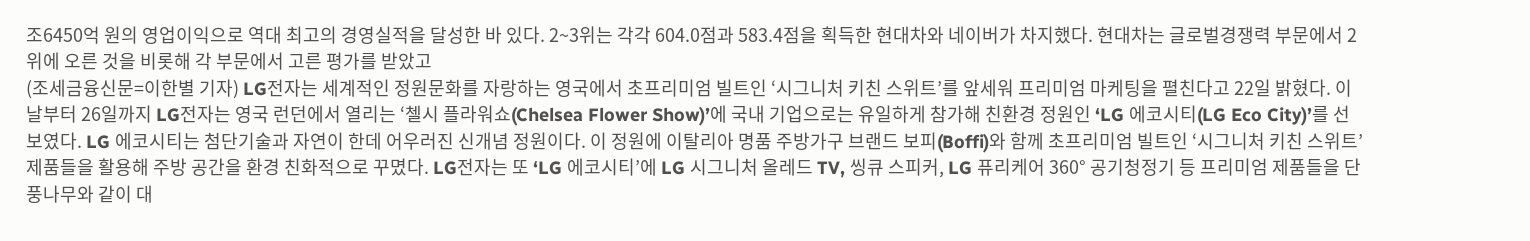조6450억 원의 영업이익으로 역대 최고의 경영실적을 달성한 바 있다. 2~3위는 각각 604.0점과 583.4점을 획득한 현대차와 네이버가 차지했다. 현대차는 글로벌경쟁력 부문에서 2위에 오른 것을 비롯해 각 부문에서 고른 평가를 받았고
(조세금융신문=이한별 기자) LG전자는 세계적인 정원문화를 자랑하는 영국에서 초프리미엄 빌트인 ‘시그니처 키친 스위트’를 앞세워 프리미엄 마케팅을 펼친다고 22일 밝혔다. 이날부터 26일까지 LG전자는 영국 런던에서 열리는 ‘첼시 플라워쇼(Chelsea Flower Show)’에 국내 기업으로는 유일하게 참가해 친환경 정원인 ‘LG 에코시티(LG Eco City)’를 선보였다. LG 에코시티는 첨단기술과 자연이 한데 어우러진 신개념 정원이다. 이 정원에 이탈리아 명품 주방가구 브랜드 보피(Boffi)와 함께 초프리미엄 빌트인 ‘시그니처 키친 스위트’ 제품들을 활용해 주방 공간을 환경 친화적으로 꾸몄다. LG전자는 또 ‘LG 에코시티’에 LG 시그니처 올레드 TV, 씽큐 스피커, LG 퓨리케어 360° 공기청정기 등 프리미엄 제품들을 단풍나무와 같이 대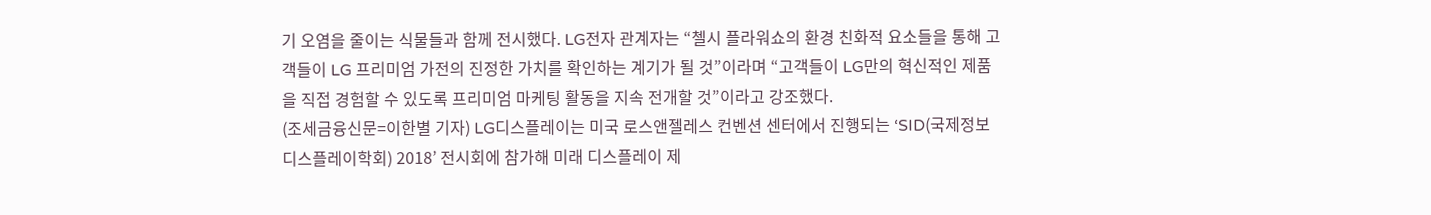기 오염을 줄이는 식물들과 함께 전시했다. LG전자 관계자는 “첼시 플라워쇼의 환경 친화적 요소들을 통해 고객들이 LG 프리미엄 가전의 진정한 가치를 확인하는 계기가 될 것”이라며 “고객들이 LG만의 혁신적인 제품을 직접 경험할 수 있도록 프리미엄 마케팅 활동을 지속 전개할 것”이라고 강조했다.
(조세금융신문=이한별 기자) LG디스플레이는 미국 로스앤젤레스 컨벤션 센터에서 진행되는 ‘SID(국제정보디스플레이학회) 2018’ 전시회에 참가해 미래 디스플레이 제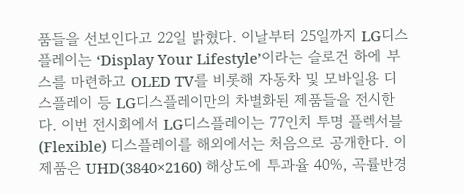품들을 선보인다고 22일 밝혔다. 이날부터 25일까지 LG디스플레이는 ‘Display Your Lifestyle’이라는 슬로건 하에 부스를 마련하고 OLED TV를 비롯해 자동차 및 모바일용 디스플레이 등 LG디스플레이만의 차별화된 제품들을 전시한다. 이번 전시회에서 LG디스플레이는 77인치 투명 플렉서블(Flexible) 디스플레이를 해외에서는 처음으로 공개한다. 이 제품은 UHD(3840×2160) 해상도에 투과율 40%, 곡률반경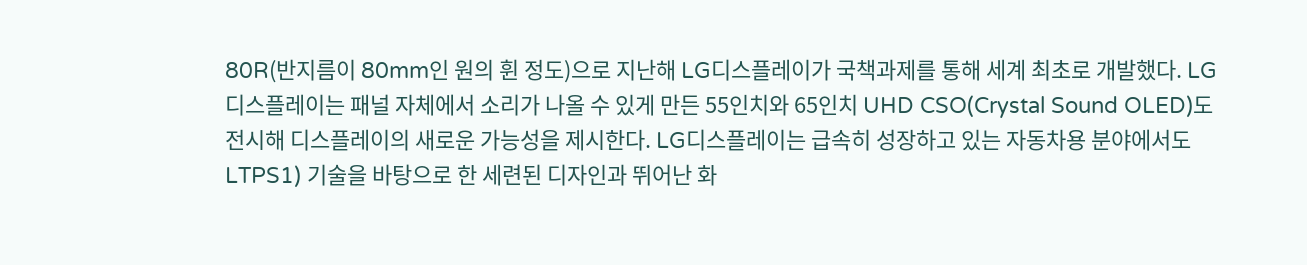80R(반지름이 80mm인 원의 휜 정도)으로 지난해 LG디스플레이가 국책과제를 통해 세계 최초로 개발했다. LG디스플레이는 패널 자체에서 소리가 나올 수 있게 만든 55인치와 65인치 UHD CSO(Crystal Sound OLED)도 전시해 디스플레이의 새로운 가능성을 제시한다. LG디스플레이는 급속히 성장하고 있는 자동차용 분야에서도 LTPS1) 기술을 바탕으로 한 세련된 디자인과 뛰어난 화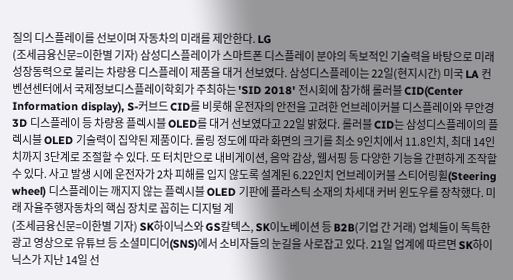질의 디스플레이를 선보이며 자동차의 미래를 제안한다. LG
(조세금융신문=이한별 기자) 삼성디스플레이가 스마트폰 디스플레이 분야의 독보적인 기술력을 바탕으로 미래 성장동력으로 불리는 차량용 디스플레이 제품을 대거 선보였다. 삼성디스플레이는 22일(현지시간) 미국 LA 컨벤션센터에서 국제정보디스플레이학회가 주최하는 'SID 2018' 전시회에 참가해 롤러블 CID(Center Information display), S-커브드 CID를 비롯해 운전자의 안전을 고려한 언브레이커블 디스플레이와 무안경 3D 디스플레이 등 차량용 플렉시블 OLED를 대거 선보였다고 22일 밝혔다. 롤러블 CID는 삼성디스플레이의 플렉시블 OLED 기술력이 집약된 제품이다. 롤링 정도에 따라 화면의 크기를 최소 9인치에서 11.8인치, 최대 14인치까지 3단계로 조절할 수 있다. 또 터치만으로 내비게이션, 음악 감상, 웹서핑 등 다양한 기능을 간편하게 조작할 수 있다. 사고 발생 시에 운전자가 2차 피해를 입지 않도록 설계된 6.22인치 언브레이커블 스티어링휠(Steering wheel) 디스플레이는 깨지지 않는 플렉시블 OLED 기판에 플라스틱 소재의 차세대 커버 윈도우를 장착했다. 미래 자율주행자동차의 핵심 장치로 꼽히는 디지털 계
(조세금융신문=이한별 기자) SK하이닉스와 GS칼텍스, SK이노베이션 등 B2B(기업 간 거래) 업체들이 독특한 광고 영상으로 유튜브 등 소셜미디어(SNS)에서 소비자들의 눈길을 사로잡고 있다. 21일 업계에 따르면 SK하이닉스가 지난 14일 선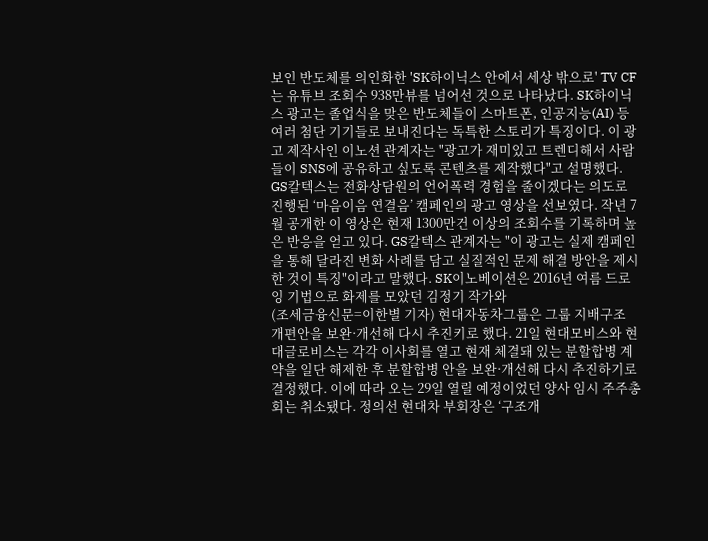보인 반도체를 의인화한 'SK하이닉스 안에서 세상 밖으로' TV CF는 유튜브 조회수 938만뷰를 넘어선 것으로 나타났다. SK하이닉스 광고는 졸업식을 맞은 반도체들이 스마트폰, 인공지능(AI) 등 여러 첨단 기기들로 보내진다는 독특한 스토리가 특징이다. 이 광고 제작사인 이노션 관계자는 "광고가 재미있고 트렌디해서 사람들이 SNS에 공유하고 싶도록 콘텐츠를 제작했다"고 설명했다. GS칼텍스는 전화상담원의 언어폭력 경험을 줄이겠다는 의도로 진행된 ‘마음이음 연결음’ 캠페인의 광고 영상을 선보였다. 작년 7월 공개한 이 영상은 현재 1300만건 이상의 조회수를 기록하며 높은 반응을 얻고 있다. GS칼텍스 관계자는 "이 광고는 실제 캠페인을 통해 달라진 변화 사례를 담고 실질적인 문제 해결 방안을 제시한 것이 특징"이라고 말했다. SK이노베이션은 2016년 여름 드로잉 기법으로 화제를 모았던 김정기 작가와
(조세금융신문=이한별 기자) 현대자동차그룹은 그룹 지배구조 개편안을 보완·개선해 다시 추진키로 했다. 21일 현대모비스와 현대글로비스는 각각 이사회를 열고 현재 체결돼 있는 분할합병 계약을 일단 해제한 후 분할합병 안을 보완·개선해 다시 추진하기로 결정했다. 이에 따라 오는 29일 열릴 예정이었던 양사 임시 주주총회는 취소됐다. 정의선 현대차 부회장은 ‘구조개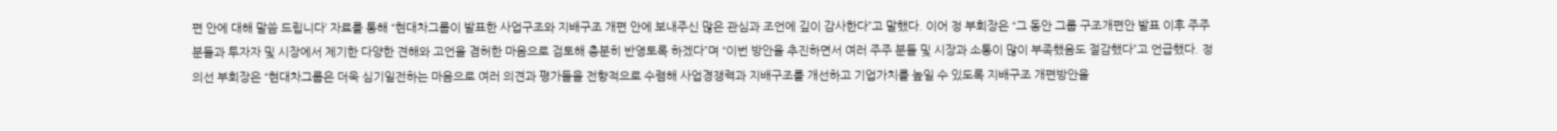편 안에 대해 말씀 드립니다’ 자료를 통해 “현대차그룹이 발표한 사업구조와 지배구조 개편 안에 보내주신 많은 관심과 조언에 깊이 감사한다”고 말했다. 이어 정 부회장은 “그 동안 그룹 구조개편안 발표 이후 주주 분들과 투자자 및 시장에서 제기한 다양한 견해와 고언을 겸허한 마음으로 검토해 충분히 반영토록 하겠다”며 “이번 방안을 추진하면서 여러 주주 분들 및 시장과 소통이 많이 부족했음도 절감했다”고 언급했다. 정의선 부회장은 “현대차그룹은 더욱 심기일전하는 마음으로 여러 의견과 평가들을 전향적으로 수렴해 사업경쟁력과 지배구조를 개선하고 기업가치를 높일 수 있도록 지배구조 개편방안을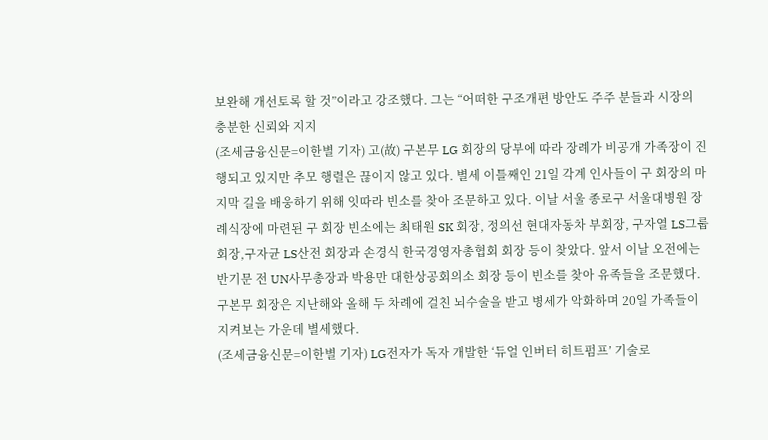보완해 개선토록 할 것”이라고 강조했다. 그는 “어떠한 구조개편 방안도 주주 분들과 시장의 충분한 신뢰와 지지
(조세금융신문=이한별 기자) 고(故) 구본무 LG 회장의 당부에 따라 장례가 비공개 가족장이 진행되고 있지만 추모 행렬은 끊이지 않고 있다. 별세 이틀째인 21일 각계 인사들이 구 회장의 마지막 길을 배웅하기 위해 잇따라 빈소를 찾아 조문하고 있다. 이날 서울 종로구 서울대병원 장례식장에 마련된 구 회장 빈소에는 최태원 SK 회장, 정의선 현대자동차 부회장, 구자열 LS그룹 회장,구자균 LS산전 회장과 손경식 한국경영자총협회 회장 등이 찾았다. 앞서 이날 오전에는 반기문 전 UN사무총장과 박용만 대한상공회의소 회장 등이 빈소를 찾아 유족들을 조문했다. 구본무 회장은 지난해와 올해 두 차례에 걸친 뇌수술을 받고 병세가 악화하며 20일 가족들이 지켜보는 가운데 별세했다.
(조세금융신문=이한별 기자) LG전자가 독자 개발한 ‘듀얼 인버터 히트펌프’ 기술로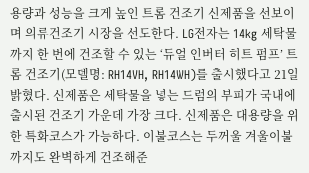용량과 성능을 크게 높인 트롬 건조기 신제품을 선보이며 의류건조기 시장을 선도한다. LG전자는 14kg 세탁물까지 한 번에 건조할 수 있는 ‘듀얼 인버터 히트 펌프’ 트롬 건조기(모델명: RH14VH, RH14WH)를 출시했다고 21일 밝혔다. 신제품은 세탁물을 넣는 드럼의 부피가 국내에 출시된 건조기 가운데 가장 크다. 신제품은 대용량을 위한 특화코스가 가능하다. 이불코스는 두꺼울 겨울이불까지도 완벽하게 건조해준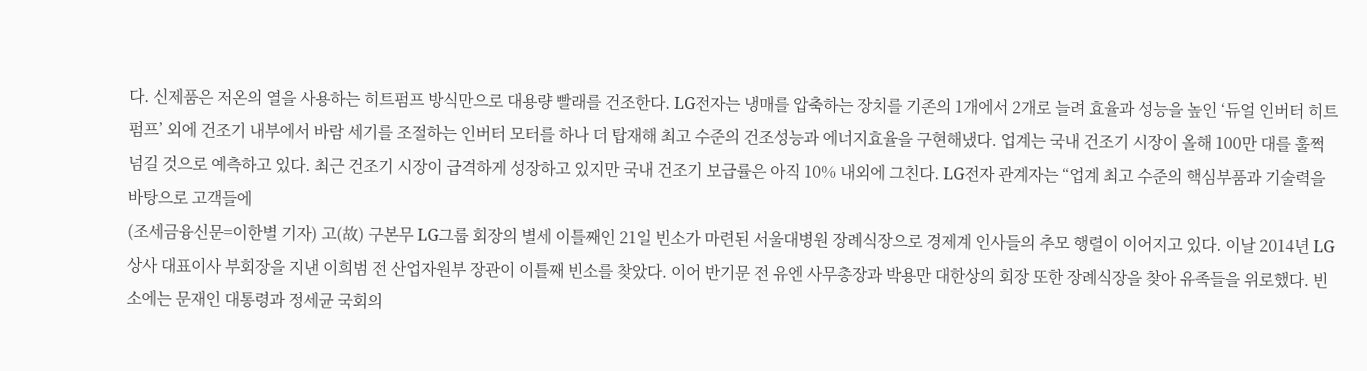다. 신제품은 저온의 열을 사용하는 히트펌프 방식만으로 대용량 빨래를 건조한다. LG전자는 냉매를 압축하는 장치를 기존의 1개에서 2개로 늘려 효율과 성능을 높인 ‘듀얼 인버터 히트펌프’ 외에 건조기 내부에서 바람 세기를 조절하는 인버터 모터를 하나 더 탑재해 최고 수준의 건조성능과 에너지효율을 구현해냈다. 업계는 국내 건조기 시장이 올해 100만 대를 훌쩍 넘길 것으로 예측하고 있다. 최근 건조기 시장이 급격하게 성장하고 있지만 국내 건조기 보급률은 아직 10% 내외에 그친다. LG전자 관계자는 “업계 최고 수준의 핵심부품과 기술력을 바탕으로 고객들에
(조세금융신문=이한별 기자) 고(故) 구본무 LG그룹 회장의 별세 이틀째인 21일 빈소가 마련된 서울대병원 장례식장으로 경제계 인사들의 추모 행렬이 이어지고 있다. 이날 2014년 LG상사 대표이사 부회장을 지낸 이희범 전 산업자원부 장관이 이틀째 빈소를 찾았다. 이어 반기문 전 유엔 사무총장과 박용만 대한상의 회장 또한 장례식장을 찾아 유족들을 위로했다. 빈소에는 문재인 대통령과 정세균 국회의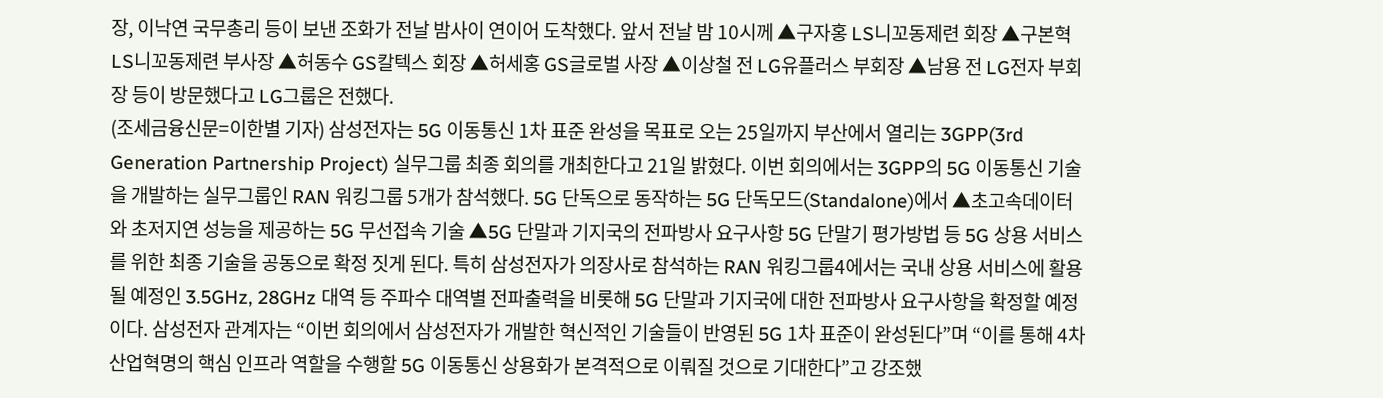장, 이낙연 국무총리 등이 보낸 조화가 전날 밤사이 연이어 도착했다. 앞서 전날 밤 10시께 ▲구자홍 LS니꼬동제련 회장 ▲구본혁 LS니꼬동제련 부사장 ▲허동수 GS칼텍스 회장 ▲허세홍 GS글로벌 사장 ▲이상철 전 LG유플러스 부회장 ▲남용 전 LG전자 부회장 등이 방문했다고 LG그룹은 전했다.
(조세금융신문=이한별 기자) 삼성전자는 5G 이동통신 1차 표준 완성을 목표로 오는 25일까지 부산에서 열리는 3GPP(3rd Generation Partnership Project) 실무그룹 최종 회의를 개최한다고 21일 밝혔다. 이번 회의에서는 3GPP의 5G 이동통신 기술을 개발하는 실무그룹인 RAN 워킹그룹 5개가 참석했다. 5G 단독으로 동작하는 5G 단독모드(Standalone)에서 ▲초고속데이터와 초저지연 성능을 제공하는 5G 무선접속 기술 ▲5G 단말과 기지국의 전파방사 요구사항 5G 단말기 평가방법 등 5G 상용 서비스를 위한 최종 기술을 공동으로 확정 짓게 된다. 특히 삼성전자가 의장사로 참석하는 RAN 워킹그룹4에서는 국내 상용 서비스에 활용될 예정인 3.5GHz, 28GHz 대역 등 주파수 대역별 전파출력을 비롯해 5G 단말과 기지국에 대한 전파방사 요구사항을 확정할 예정이다. 삼성전자 관계자는 “이번 회의에서 삼성전자가 개발한 혁신적인 기술들이 반영된 5G 1차 표준이 완성된다”며 “이를 통해 4차 산업혁명의 핵심 인프라 역할을 수행할 5G 이동통신 상용화가 본격적으로 이뤄질 것으로 기대한다”고 강조했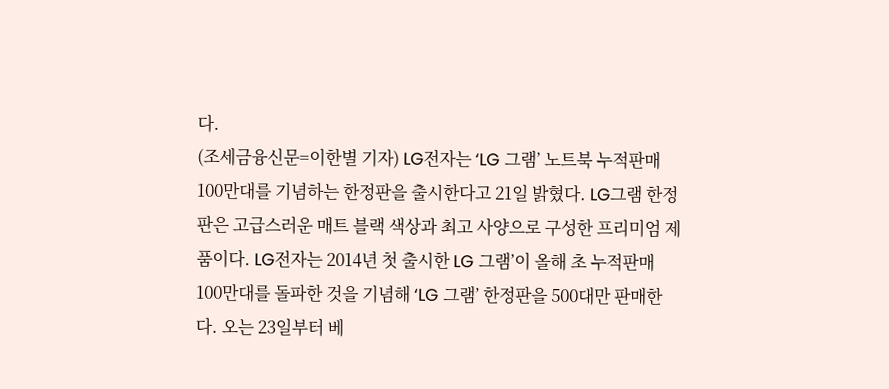다.
(조세금융신문=이한별 기자) LG전자는 ‘LG 그램’ 노트북 누적판매 100만대를 기념하는 한정판을 출시한다고 21일 밝혔다. LG그램 한정판은 고급스러운 매트 블랙 색상과 최고 사양으로 구성한 프리미엄 제품이다. LG전자는 2014년 첫 출시한 LG 그램’이 올해 초 누적판매 100만대를 돌파한 것을 기념해 ‘LG 그램’ 한정판을 500대만 판매한다. 오는 23일부터 베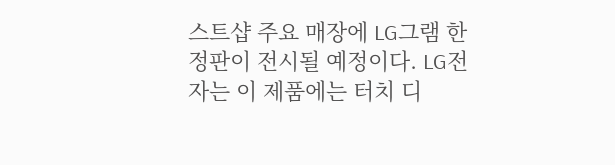스트샵 주요 매장에 LG그램 한정판이 전시될 예정이다. LG전자는 이 제품에는 터치 디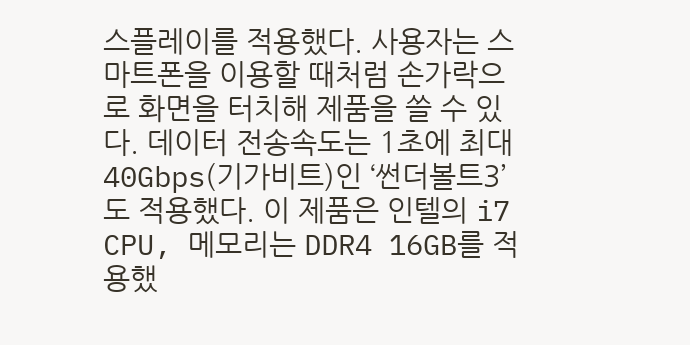스플레이를 적용했다. 사용자는 스마트폰을 이용할 때처럼 손가락으로 화면을 터치해 제품을 쓸 수 있다. 데이터 전송속도는 1초에 최대 40Gbps(기가비트)인 ‘썬더볼트3’도 적용했다. 이 제품은 인텔의 i7 CPU, 메모리는 DDR4 16GB를 적용했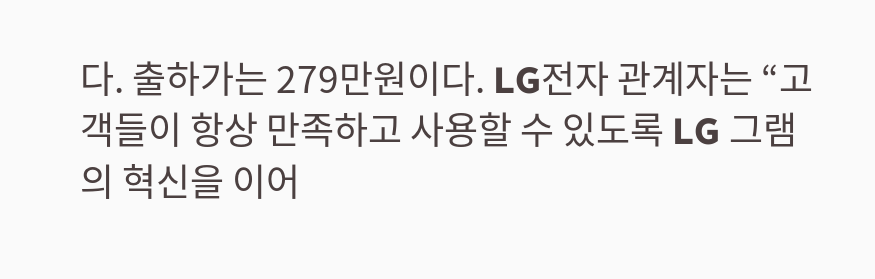다. 출하가는 279만원이다. LG전자 관계자는 “고객들이 항상 만족하고 사용할 수 있도록 LG 그램의 혁신을 이어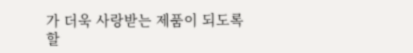가 더욱 사랑받는 제품이 되도록 할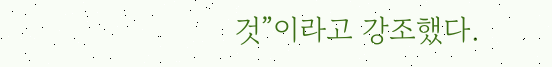것”이라고 강조했다.